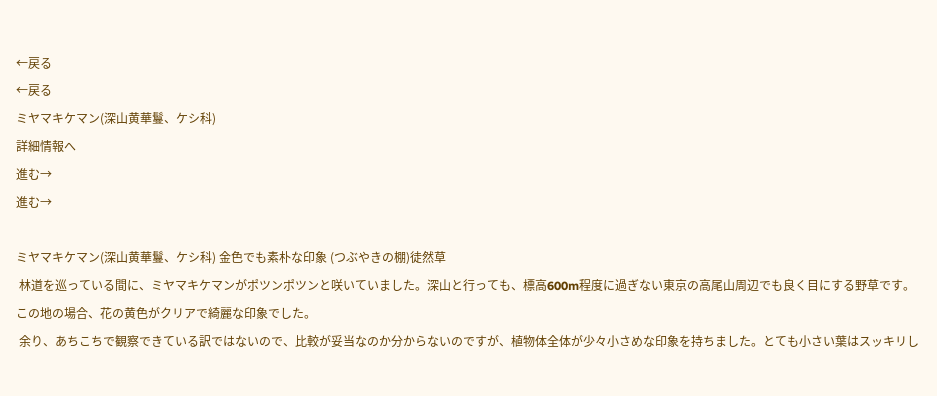←戻る
←戻る
ミヤマキケマン(深山黄華鬘、ケシ科)
詳細情報へ
進む→
進む→

ミヤマキケマン(深山黄華鬘、ケシ科) 金色でも素朴な印象 (つぶやきの棚)徒然草
 林道を巡っている間に、ミヤマキケマンがポツンポツンと咲いていました。深山と行っても、標高600m程度に過ぎない東京の高尾山周辺でも良く目にする野草です。この地の場合、花の黄色がクリアで綺麗な印象でした。
 余り、あちこちで観察できている訳ではないので、比較が妥当なのか分からないのですが、植物体全体が少々小さめな印象を持ちました。とても小さい葉はスッキリし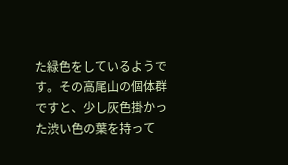た緑色をしているようです。その高尾山の個体群ですと、少し灰色掛かった渋い色の葉を持って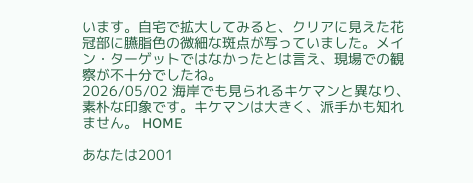います。自宅で拡大してみると、クリアに見えた花冠部に臙脂色の微細な斑点が写っていました。メイン・ターゲットではなかったとは言え、現場での観察が不十分でしたね。
2026/05/02 海岸でも見られるキケマンと異なり、素朴な印象です。キケマンは大きく、派手かも知れません。 HOME

あなたは2001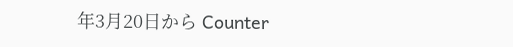年3月20日から Counter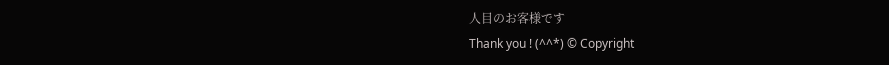人目のお客様です
Thank you ! (^^*) © Copyright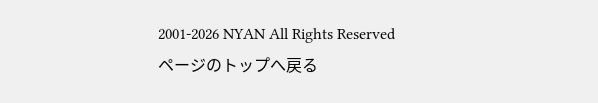2001-2026 NYAN All Rights Reserved
ページのトップへ戻る